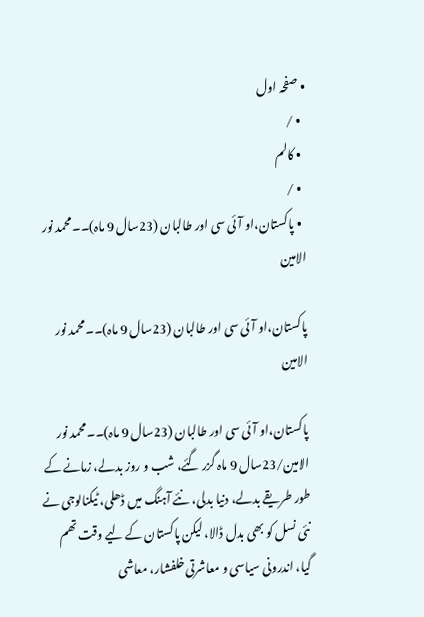• صفحہ اول
  • /
  • کالم
  • /
  • پاکستان،او آئی سی اور طالبان (23سال 9 ماہ)۔۔محمد نور الامین

پاکستان،او آئی سی اور طالبان (23سال 9 ماہ)۔۔محمد نور الامین

پاکستان،او آئی سی اور طالبان (23سال 9 ماہ)۔۔محمد نور الامین/23سال 9 ماہ گزر گئے، شب و روز بدلے، زمانے کے طور طریقے بدلے، دنیا بدلی، نئے آہنگ میں ڈھلی، ٹیکنالوجی نے نئی نسل کو بھی بدل ڈالا، لیکن پاکستان کے لیے وقت تھم گیا، اندرونی سیاسی و معاشرتی خلفشار، معاشی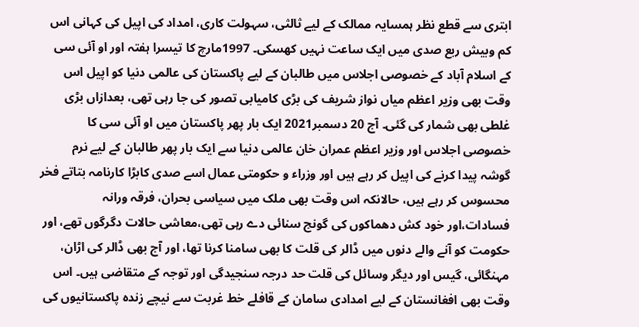ابتری سے قطع نظر ہمسایہ ممالک کے لیے ثالثی، سہولت کاری، امداد کی اپیل کی کہانی اس کم وبیش ربع صدی میں ایک ساعت نہیں کھسکی۔ 1997مارچ کا تیسرا ہفتہ اور او آئی سی کے اسلام آباد کے خصوصی اجلاس میں طالبان کے لیے پاکستان کی عالمی دنیا کو اپیل اس وقت بھی وزیر اعظم میاں نواز شریف کی بڑی کامیابی تصور کی جا رہی تھی، بعدازاں بڑی غلطی بھی شمار کی گئی۔ آج 20 دسمبر2021 ایک بار پھر پاکستان میں او آئی سی کا خصوصی اجلاس اور وزیر اعظم عمران خان عالمی دنیا سے ایک بار پھر طالبان کے لیے نرم گوشہ پیدا کرنے کی اپیل کر رہے ہیں اور وزراء و حکومتی عمال اسے صدی کابڑا کارنامہ بتاتے فخر محسوس کر رہے ہیں، حالانکہ اس وقت بھی ملک میں سیاسی بحران، فرقہ ورانہ فسادات،اور خود کش دھماکوں کی گونج سنائی دے رہی تھی،معاشی حالات دگرگوں تھے، اور حکومت کو آنے والے دنوں میں ڈالر کی قلت کا بھی سامنا کرنا تھا، اور آج بھی ڈالر کی اڑان، مہنگائی، گیس اور دیگر وسائل کی قلت حد درجہ سنجیدگی اور توجہ کے متقاضی ہیں۔ اس وقت بھی افغانستان کے لیے امدادی سامان کے قافلے خط غربت سے نیچے زندہ پاکستانیوں کی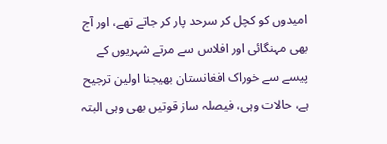امیدوں کو کچل کر سرحد پار کر جاتے تھے، اور آج بھی مہنگائی اور افلاس سے مرتے شہریوں کے پیسے سے خوراک افغانستان بھیجنا اولین ترجیح ہے، حالات وہی، فیصلہ ساز قوتیں بھی وہی البتہ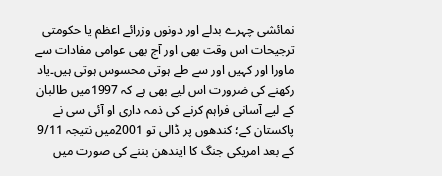نمائشی چہرے بدلے اور دونوں وزرائے اعظم یا حکومتی ترجیحات اس وقت بھی اور آج بھی عوامی مفادات سے ماورا اور کہیں اور سے طے ہوتی محسوس ہوتی ہیں۔یاد رکھنے کی ضرورت اس لیے بھی ہے کہ 1997میں طالبان کے لیے آسانی فراہم کرنے کی ذمہ داری او آئی سی نے پاکستان کے؛ کندھوں پر ڈالی تو 2001میں نتیجہ 9/11 کے بعد امریکی جنگ کا ایندھن بننے کی صورت میں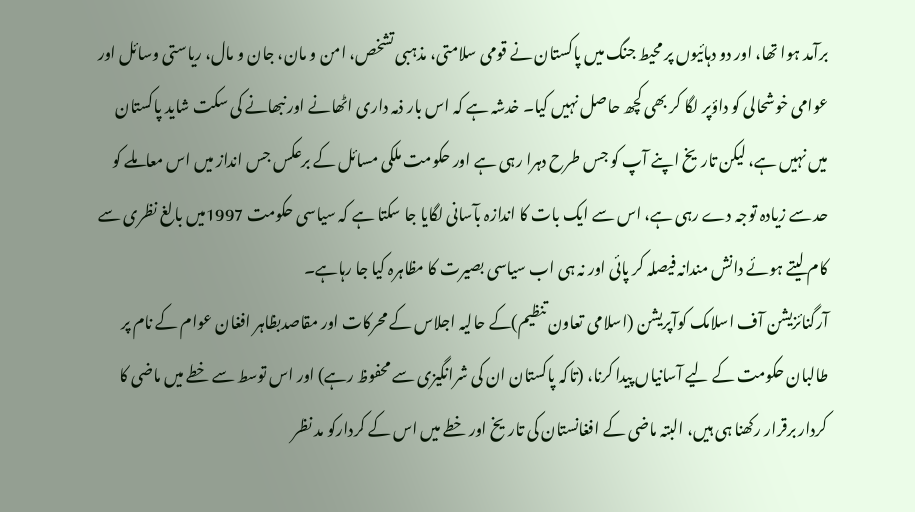برآمد ہوا تھا، اور دو دہائیوں پر محیط جنگ میں پاکستان نے قومی سلامتی، مذہبی تشخص، امن و مان، جان و مال، ریاستی وسائل اور عوامی خوشحالی کو داؤپر لگا کر بھی کچھ حاصل نہیں کیا۔ خدشہ ہے کہ اس بار ذمہ داری اٹھانے اور نبھانے کی سکت شاید پاکستان میں نہیں ہے، لیکن تاریخ اپنے آپ کو جس طرح دہرا رہی ہے اور حکومت ملکی مسائل کے برعکس جس انداز میں اس معاملے کو حد سے زیادہ توجہ دے رہی ہے، اس سے ایک بات کا اندازہ بآسانی لگایا جا سکتا ہے کہ سیاسی حکومت 1997میں بالغ نظری سے کام لیتے ہوئے دانش مندانہ فیصلہ کر پائی اور نہ ہی اب سیاسی بصیرت کا مظاہرہ کیا جا رہاہے۔
آرگنائزیشن آف اسلامک کوآپریشن (اسلامی تعاون تنظیم)کے حالیہ اجلاس کے محرکات اور مقاصدبظاہر افغان عوام کے نام پر طالبان حکومت کے لیے آسانیاں پیدا کرنا، (تاکہ پاکستان ان کی شرانگیزی سے محفوظ رہے) اور اس توسط سے خطے میں ماضی کا کردار برقرار رکھنا ہی ہیں، البتہ ماضی کے افغانستان کی تاریخ اور خطے میں اس کے کردارکو مد نظر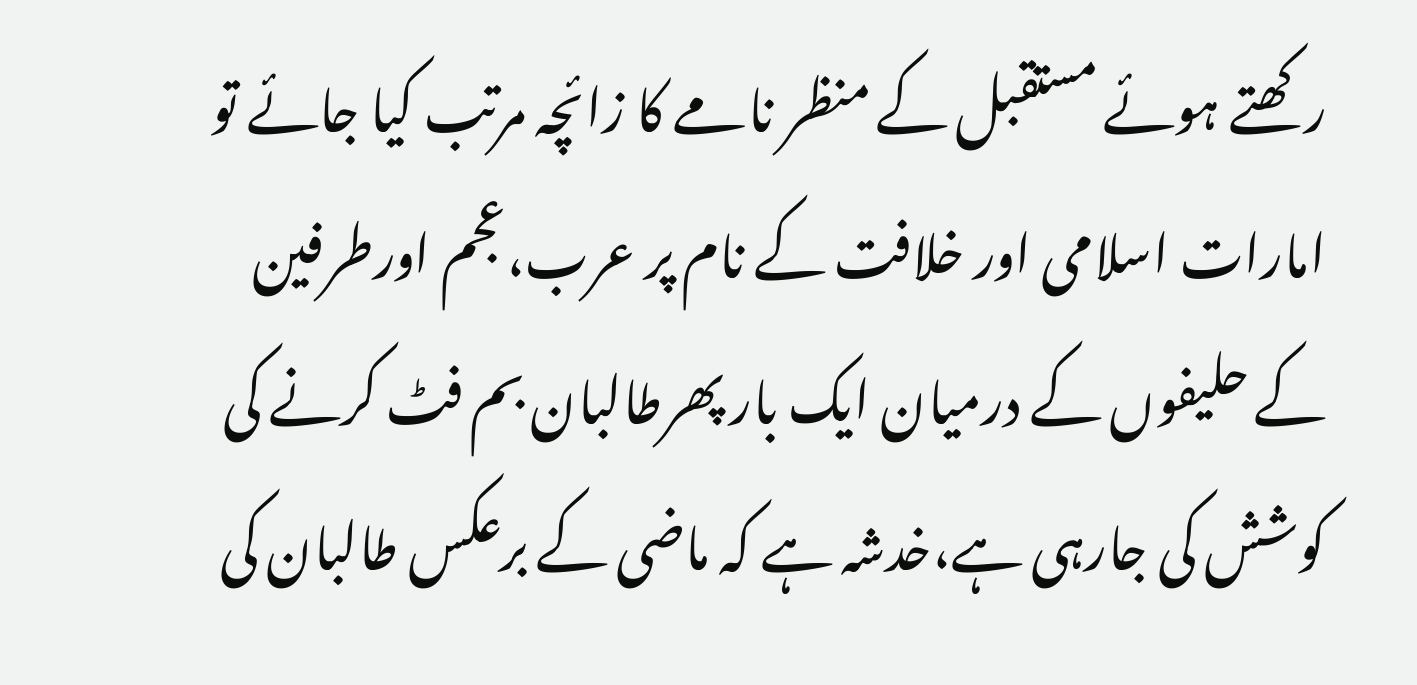رکھتے ہوئے مستقبل کے منظر نامے کا زائچہ مرتب کیا جائے تو امارات اسلامی اور خلافت کے نام پر عرب،عجم اورطرفین کے حلیفوں کے درمیان ایک بار پھرطالبان بم فٹ کرنے کی کوشش کی جارہی ہے،خدشہ ہے کہ ماضی کے برعکس طالبان کی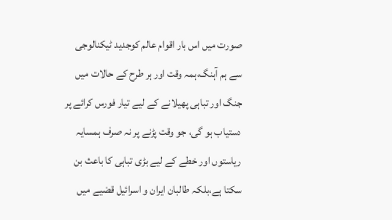صورت میں اس بار اقوام عالم کوجدید ٹیکنالوجی سے ہم آہنگ،ہمہ وقت اور ہر طرح کے حالات میں جنگ اور تباہی پھیلانے کے لیے تیار فورس کرائے پر دستیاب ہو گی، جو وقت پڑنے پر نہ صرف ہمسایہ ریاستوں اور خطے کے لیے بڑی تباہی کا باعث بن سکتا ہے،بلکہ طالبان ایران و اسرائیل قضیے میں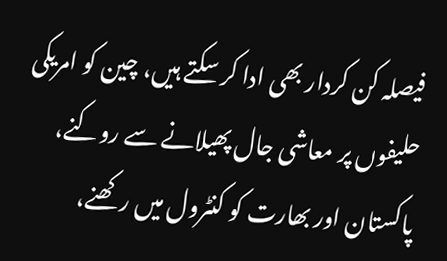فیصلہ کن کردار بھی ادا کر سکتے ہیں، چین کو امریکی حلیفوں پر معاشی جال پھیلانے سے روکنے، پاکستان اور بھارت کو کنٹرول میں رکھنے،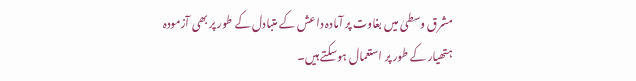مشرق وسطیٰ میں بغاوت پر آمادہ داعش کے متبادل کے طور پر بھی آزمودہ ہتھیار کے طور پر استعمال ہوسکتے ہیں۔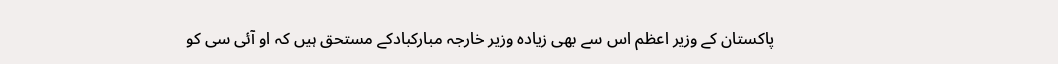پاکستان کے وزیر اعظم اس سے بھی زیادہ وزیر خارجہ مبارکبادکے مستحق ہیں کہ او آئی سی کو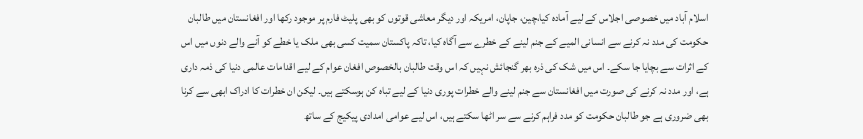اسلام آباد میں خصوصی اجلاس کے لیے آمادہ کیا،چین، جاپان، امریکہ اور دیگر معاشی قوتوں کو بھی پلیٹ فارم پر موجود رکھا اور افغانستان میں طالبان حکومت کی مدد نہ کرنے سے انسانی المیے کے جنم لینے کے خطرے سے آگاہ کیا، تاکہ پاکستان سمیت کسی بھی ملک یا خطے کو آنے والے دنوں میں اس کے اثرات سے بچایا جا سکے۔ اس میں شک کی ذرہ بھر گنجائش نہیں کہ اس وقت طالبان بالخصوص افغان عوام کے لیے اقدامات عالمی دنیا کی ذمہ داری ہے، اور مدد نہ کرنے کی صورت میں افغانستان سے جنم لینے والے خطرات پوری دنیا کے لیے تباہ کن ہوسکتے ہیں۔ لیکن ان خطرات کا ادراک ابھی سے کرنا بھی ضروری ہے جو طالبان حکومت کو مدد فراہم کرنے سے سر اٹھا سکتے ہیں، اس لیے عوامی امدادی پیکیج کے ساتھ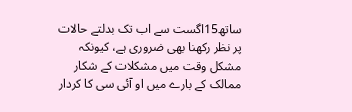ساتھ15اگست سے اب تک بدلتے حالات پر نظر رکھنا بھی ضروری ہے، کیونکہ مشکل وقت میں مشکلات کے شکار ممالک کے بارے میں او آئی سی کا کردار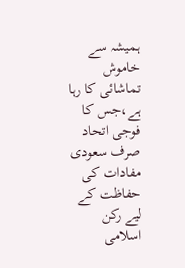ہمیشہ سے خاموش تماشائی کا رہا ہے،جس کا فوجی اتحاد صرف سعودی مفادات کی حفاظت کے لیے رکن اسلامی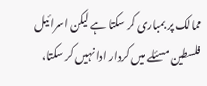ممالک پر بمباری کر سکتا ہے لیکن اسرائیل فلسطین مسئلے میں کردار ادا نہیں کر سکتا،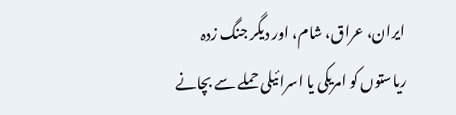ایران، عراق، شام، اور دیگر جنگ زدہ ریاستوں کو امریکی یا اسرائیلی حملے سے بچانے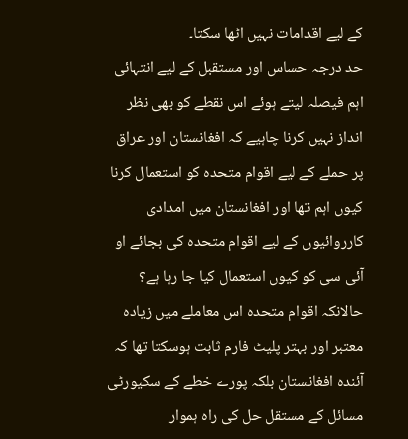کے لیے اقدامات نہیں اٹھا سکتا۔
حد درجہ حساس اور مستقبل کے لیے انتہائی اہم فیصلہ لیتے ہوئے اس نقطے کو بھی نظر انداز نہیں کرنا چاہیے کہ افغانستان اور عراق پر حملے کے لیے اقوام متحدہ کو استعمال کرنا کیوں اہم تھا اور افغانستان میں امدادی کارروائیوں کے لیے اقوام متحدہ کی بجائے او آئی سی کو کیوں استعمال کیا جا رہا ہے؟ حالانکہ اقوام متحدہ اس معاملے میں زیادہ معتبر اور بہتر پلیٹ فارم ثابت ہوسکتا تھا کہ آئندہ افغانستان بلکہ پورے خطے کے سکیورٹی مسائل کے مستقل حل کی راہ ہموار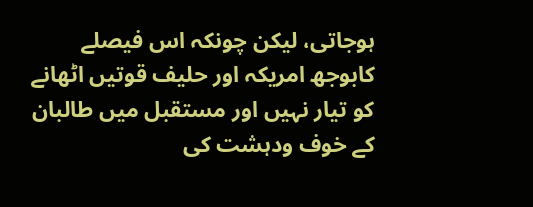ہوجاتی، لیکن چونکہ اس فیصلے کابوجھ امریکہ اور حلیف قوتیں اٹھانے کو تیار نہیں اور مستقبل میں طالبان کے خوف ودہشت کی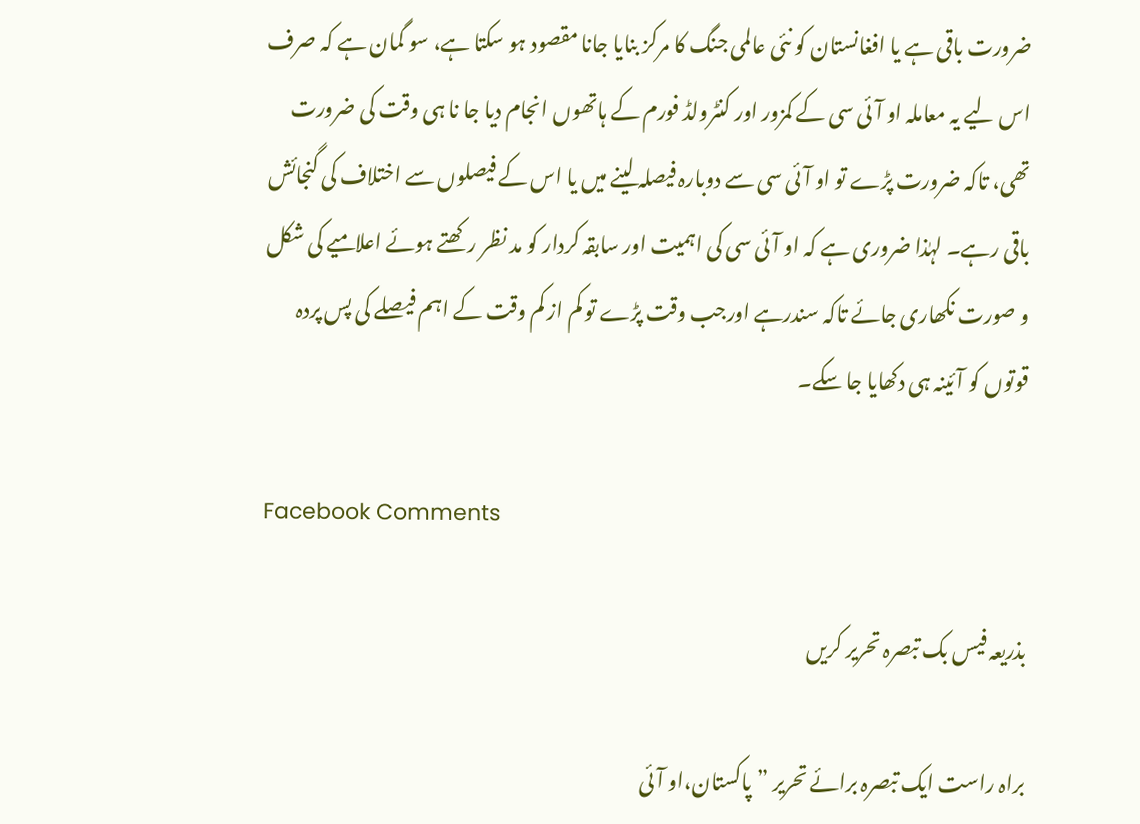ضرورت باقی ہے یا افغانستان کو نئی عالمی جنگ کا مرکز بنایا جانا مقصود ہو سکتا ہے، سو گمان ہے کہ صرف اس لیے یہ معاملہ او آئی سی کے کمزور اور کنٹرولڈ فورم کے ہاتھوں انجام دیا جا نا ہی وقت کی ضرورت تھی، تاکہ ضرورت پڑے تو او آئی سی سے دوبارہ فیصلہ لینے میں یا اس کے فیصلوں سے اختلاف کی گنجائش باقی رہے۔ لہٰذا ضروری ہے کہ او آئی سی کی اہمیت اور سابقہ کردار کو مد نظر رکھتے ہوئے اعلامیے کی شکل و صورت نکھاری جائے تاکہ سندرہے اورجب وقت پڑے تو کم از کم وقت کے اہم فیصلے کی پس پردہ قوتوں کو آئینہ ہی دکھایا جا سکے۔

Facebook Comments

بذریعہ فیس بک تبصرہ تحریر کریں

براہ راست ایک تبصرہ برائے تحریر ”پاکستان،او آئی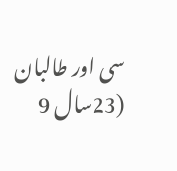سی اور طالبان (23سال 9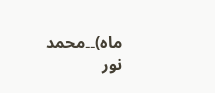ماہ)۔۔محمد نور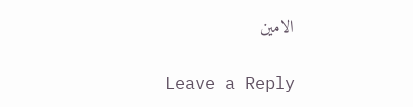الامین

Leave a Reply